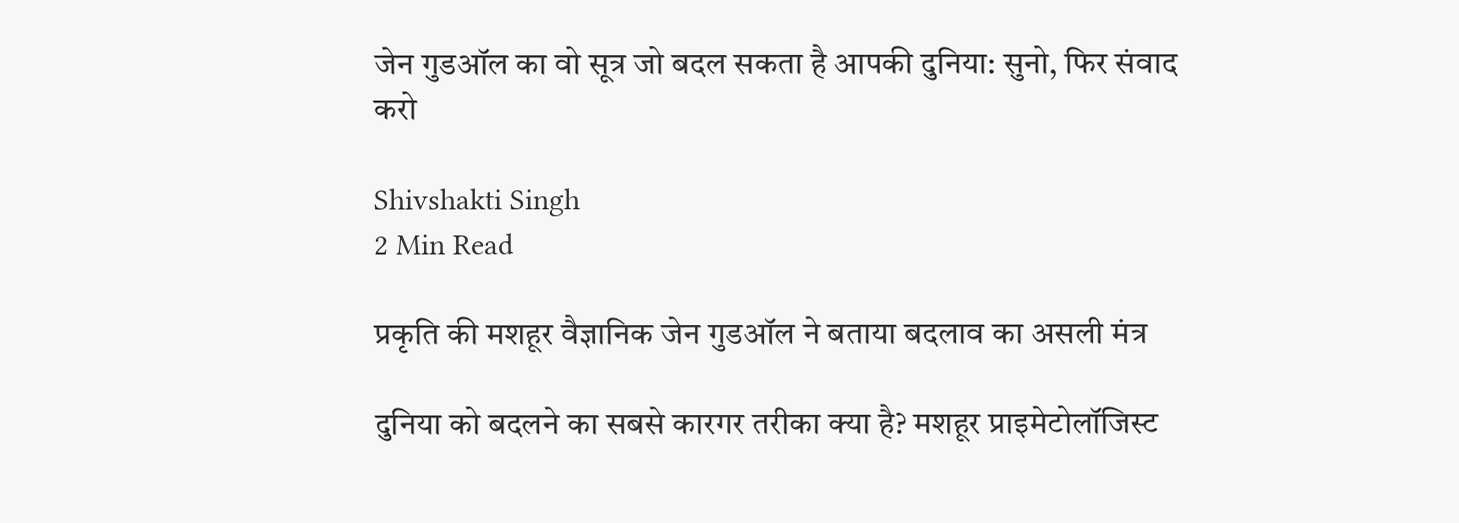जेन गुडऑल का वो सूत्र जो बदल सकता है आपकी दुनिया: सुनो, फिर संवाद करो

Shivshakti Singh
2 Min Read

प्रकृति की मशहूर वैज्ञानिक जेन गुडऑल ने बताया बदलाव का असली मंत्र

दुनिया को बदलने का सबसे कारगर तरीका क्या है? मशहूर प्राइमेटोलॉजिस्ट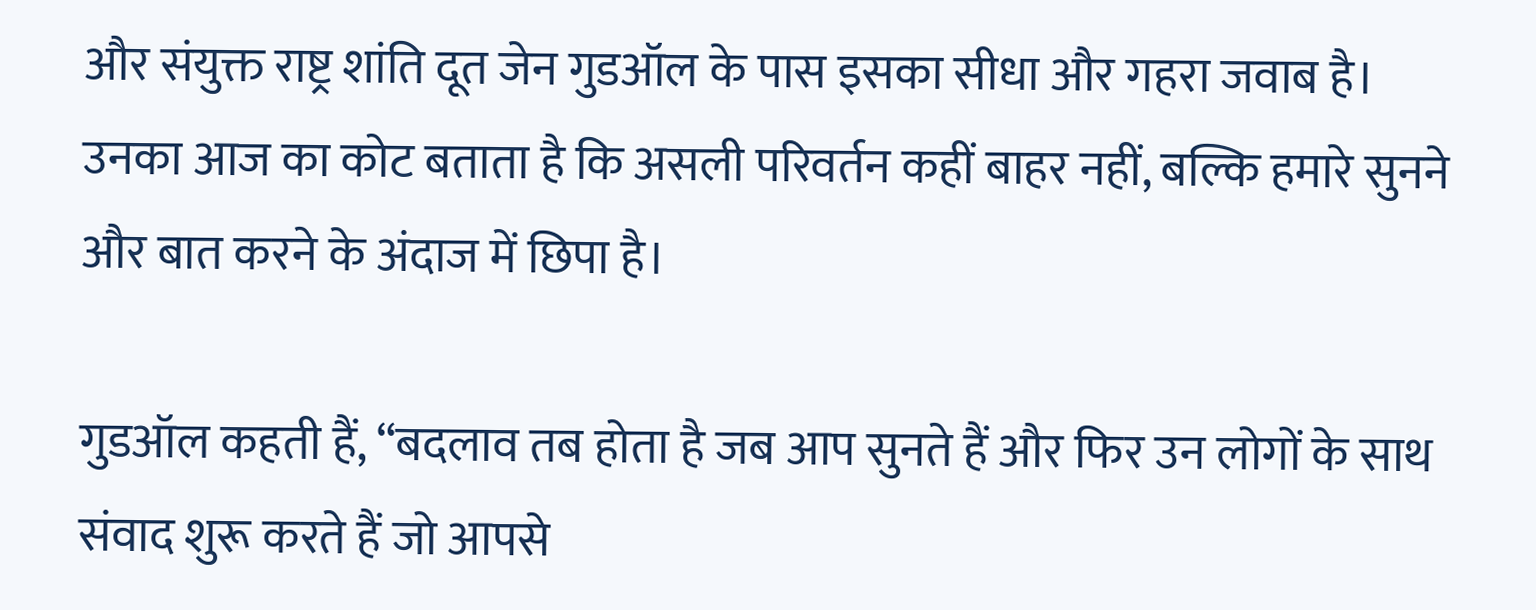और संयुक्त राष्ट्र शांति दूत जेन गुडऑल के पास इसका सीधा और गहरा जवाब है। उनका आज का कोट बताता है कि असली परिवर्तन कहीं बाहर नहीं, बल्कि हमारे सुनने और बात करने के अंदाज में छिपा है।

गुडऑल कहती हैं, “बदलाव तब होता है जब आप सुनते हैं और फिर उन लोगों के साथ संवाद शुरू करते हैं जो आपसे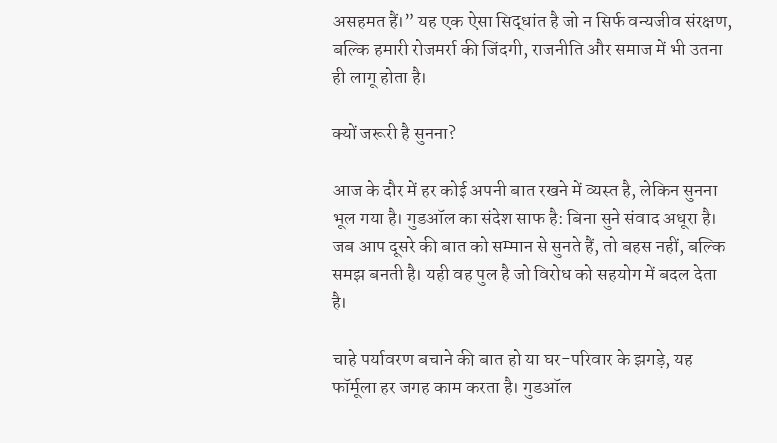असहमत हैं।” यह एक ऐसा सिद्धांत है जो न सिर्फ वन्यजीव संरक्षण, बल्कि हमारी रोजमर्रा की जिंदगी, राजनीति और समाज में भी उतना ही लागू होता है।

क्यों जरूरी है सुनना?

आज के दौर में हर कोई अपनी बात रखने में व्यस्त है, लेकिन सुनना भूल गया है। गुडऑल का संदेश साफ है: बिना सुने संवाद अधूरा है। जब आप दूसरे की बात को सम्मान से सुनते हैं, तो बहस नहीं, बल्कि समझ बनती है। यही वह पुल है जो विरोध को सहयोग में बदल देता है।

चाहे पर्यावरण बचाने की बात हो या घर-परिवार के झगड़े, यह फॉर्मूला हर जगह काम करता है। गुडऑल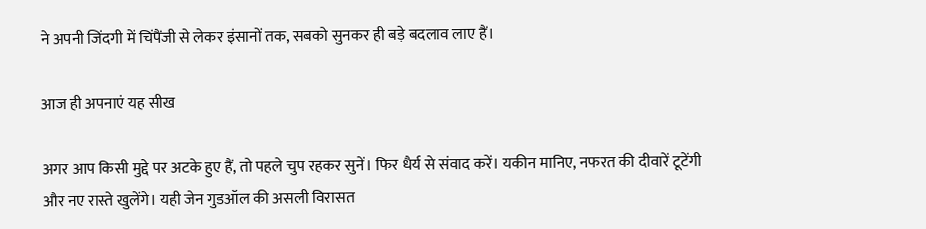ने अपनी जिंदगी में चिंपैंजी से लेकर इंसानों तक, सबको सुनकर ही बड़े बदलाव लाए हैं।

आज ही अपनाएं यह सीख

अगर आप किसी मुद्दे पर अटके हुए हैं, तो पहले चुप रहकर सुनें। फिर धैर्य से संवाद करें। यकीन मानिए, नफरत की दीवारें टूटेंगी और नए रास्ते खुलेंगे। यही जेन गुडऑल की असली विरासत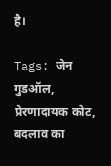है।

Tags: जेन गुडऑल, प्रेरणादायक कोट, बदलाव का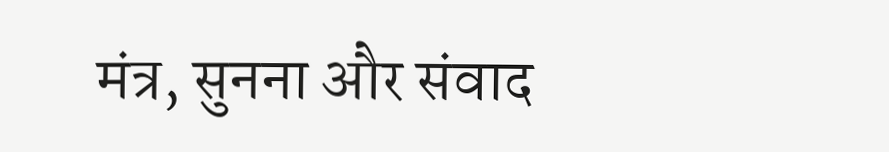मंत्र, सुनना और संवाद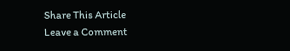Share This Article
Leave a Comment